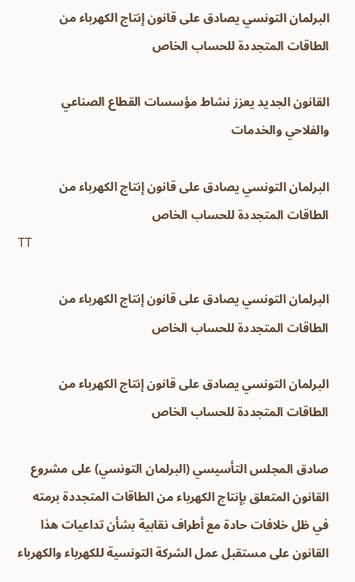البرلمان التونسي يصادق على قانون إنتاج الكهرباء من الطاقات المتجددة للحساب الخاص

القانون الجديد يعزز نشاط مؤسسات القطاع الصناعي والفلاحي والخدمات

البرلمان التونسي يصادق على قانون إنتاج الكهرباء من الطاقات المتجددة للحساب الخاص
TT

البرلمان التونسي يصادق على قانون إنتاج الكهرباء من الطاقات المتجددة للحساب الخاص

البرلمان التونسي يصادق على قانون إنتاج الكهرباء من الطاقات المتجددة للحساب الخاص

صادق المجلس التأسيسي (البرلمان التونسي) على مشروع القانون المتعلق بإنتاج الكهرباء من الطاقات المتجددة برمته في ظل خلافات حادة مع أطراف نقابية بشأن تداعيات هذا القانون على مستقبل عمل الشركة التونسية للكهرباء والكهرباء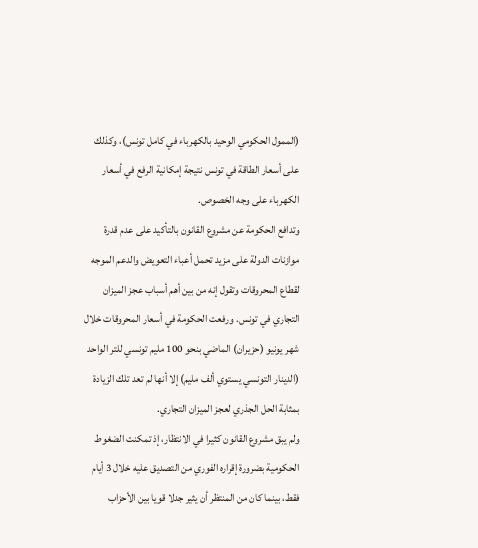(الممول الحكومي الوحيد بالكهرباء في كامل تونس)، وكذلك على أسعار الطاقة في تونس نتيجة إمكانية الرفع في أسعار الكهرباء على وجه الخصوص.
وتدافع الحكومة عن مشروع القانون بالتأكيد على عدم قدرة موازنات الدولة على مزيد تحمل أعباء التعويض والدعم الموجه لقطاع المحروقات وتقول إنه من بين أهم أسباب عجز الميزان التجاري في تونس. ورفعت الحكومة في أسعار المحروقات خلال شهر يونيو (حزيران) الماضي بنحو 100 مليم تونسي للتر الواحد (الدينار التونسي يستوي ألف مليم) إلا أنها لم تعد تلك الزيادة بمثابة الحل الجذري لعجز الميزان التجاري.
ولم يبق مشروع القانون كثيرا في الانتظار، إذ تمكنت الضغوط الحكومية بضرورة إقراره الفوري من التصديق عليه خلال 3 أيام فقط، بينما كان من المنتظر أن يثير جدلا قويا بين الأحزاب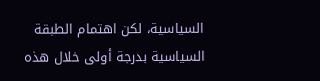السياسية، لكن اهتمام الطبقة السياسية بدرجة أولى خلال هذه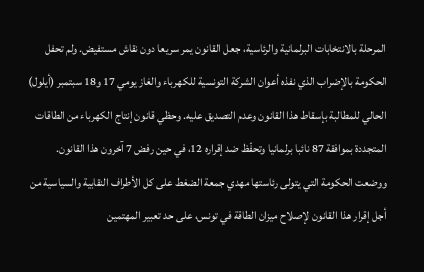المرحلة بالانتخابات البرلمانية والرئاسية، جعل القانون يمر سريعا دون نقاش مستفيض. ولم تحفل الحكومة بالإضراب الذي نفذه أعوان الشركة التونسية للكهرباء والغاز يومي 17 و18 سبتمبر (أيلول) الحالي للمطالبة بإسقاط هذا القانون وعدم التصديق عليه. وحظي قانون إنتاج الكهرباء من الطاقات المتجددة بموافقة 87 نائبا برلمانيا وتحفّظ ضد إقراره 12، في حين رفض 7 آخرون هذا القانون. ووضعت الحكومة التي يتولى رئاستها مهدي جمعة الضغط على كل الأطراف النقابية والسياسية من أجل إقرار هذا القانون لإصلاح ميزان الطاقة في تونس، على حد تعبير المهتمين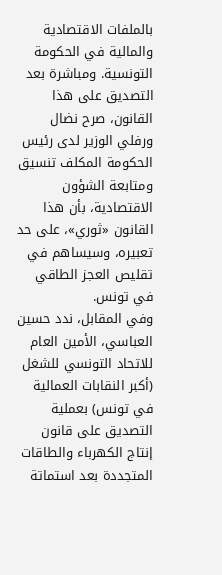بالملفات الاقتصادية والمالية في الحكومة التونسية. ومباشرة بعد التصديق على هذا القانون، صرح نضال ورفلي الوزير لدى رئيس الحكومة المكلف تنسيق ومتابعة الشؤون الاقتصادية، بأن هذا القانون «ثوري»، على حد تعبيره، وسيساهم في تقليص العجز الطاقي في تونس.
وفي المقابل، ندد حسين العباسي، الأمين العام للاتحاد التونسي للشغل (أكبر النقابات العمالية في تونس) بعملية التصديق على قانون إنتاج الكهرباء والطاقات المتجددة بعد استماتة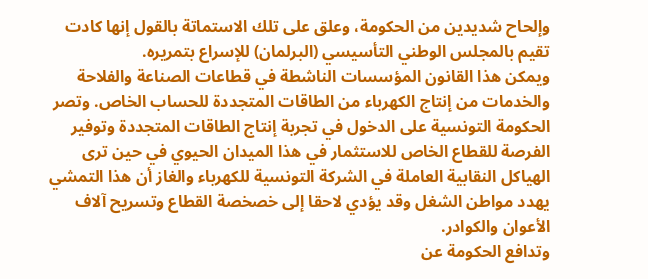وإلحاح شديدين من الحكومة، وعلق على تلك الاستماتة بالقول إنها كادت تقيم بالمجلس الوطني التأسيسي (البرلمان) للإسراع بتمريره.
ويمكن هذا القانون المؤسسات الناشطة في قطاعات الصناعة والفلاحة والخدمات من إنتاج الكهرباء من الطاقات المتجددة للحساب الخاص. وتصر الحكومة التونسية على الدخول في تجربة إنتاج الطاقات المتجددة وتوفير الفرصة للقطاع الخاص للاستثمار في هذا الميدان الحيوي في حين ترى الهياكل النقابية العاملة في الشركة التونسية للكهرباء والغاز أن هذا التمشي يهدد مواطن الشغل وقد يؤدي لاحقا إلى خصخصة القطاع وتسريح آلاف الأعوان والكوادر.
وتدافع الحكومة عن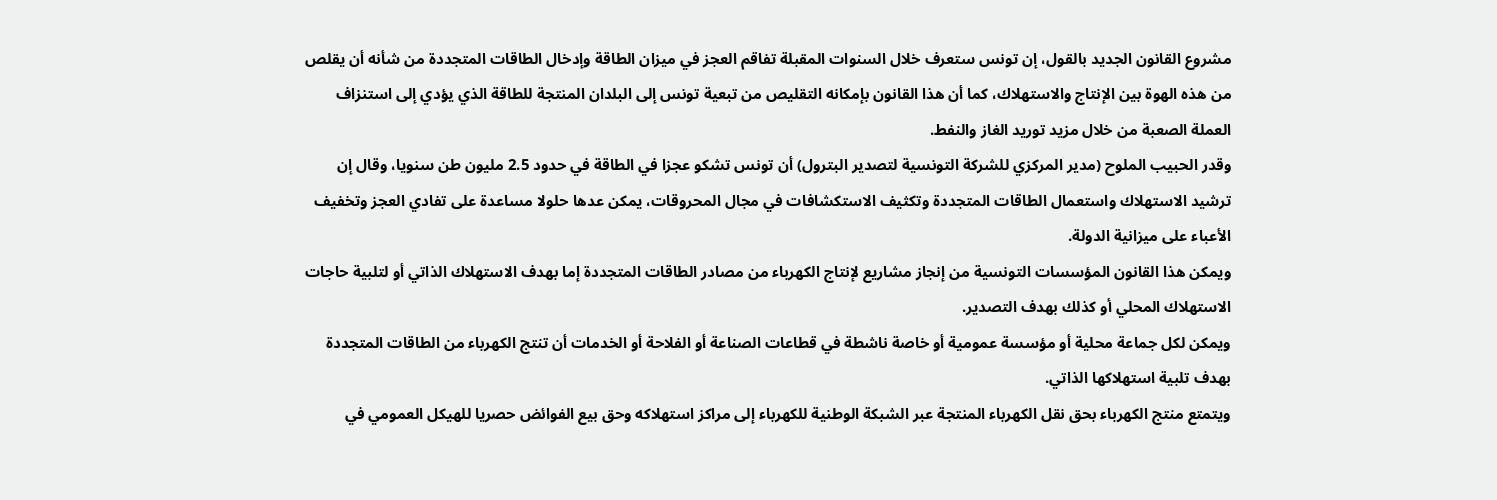مشروع القانون الجديد بالقول، إن تونس ستعرف خلال السنوات المقبلة تفاقم العجز في ميزان الطاقة وإدخال الطاقات المتجددة من شأنه أن يقلص من هذه الهوة بين الإنتاج والاستهلاك، كما أن هذا القانون بإمكانه التقليص من تبعية تونس إلى البلدان المنتجة للطاقة الذي يؤدي إلى استنزاف العملة الصعبة من خلال مزيد توريد الغاز والنفط.
وقدر الحبيب الملوح (مدير المركزي للشركة التونسية لتصدير البترول) أن تونس تشكو عجزا في الطاقة في حدود 2.5 مليون طن سنويا، وقال إن ترشيد الاستهلاك واستعمال الطاقات المتجددة وتكثيف الاستكشافات في مجال المحروقات، يمكن عدها حلولا مساعدة على تفادي العجز وتخفيف الأعباء على ميزانية الدولة.
ويمكن هذا القانون المؤسسات التونسية من إنجاز مشاريع لإنتاج الكهرباء من مصادر الطاقات المتجددة إما بهدف الاستهلاك الذاتي أو لتلبية حاجات الاستهلاك المحلي أو كذلك بهدف التصدير.
ويمكن لكل جماعة محلية أو مؤسسة عمومية أو خاصة ناشطة في قطاعات الصناعة أو الفلاحة أو الخدمات أن تنتج الكهرباء من الطاقات المتجددة بهدف تلبية استهلاكها الذاتي.
ويتمتع منتج الكهرباء بحق نقل الكهرباء المنتجة عبر الشبكة الوطنية للكهرباء إلى مراكز استهلاكه وحق بيع الفوائض حصريا للهيكل العمومي في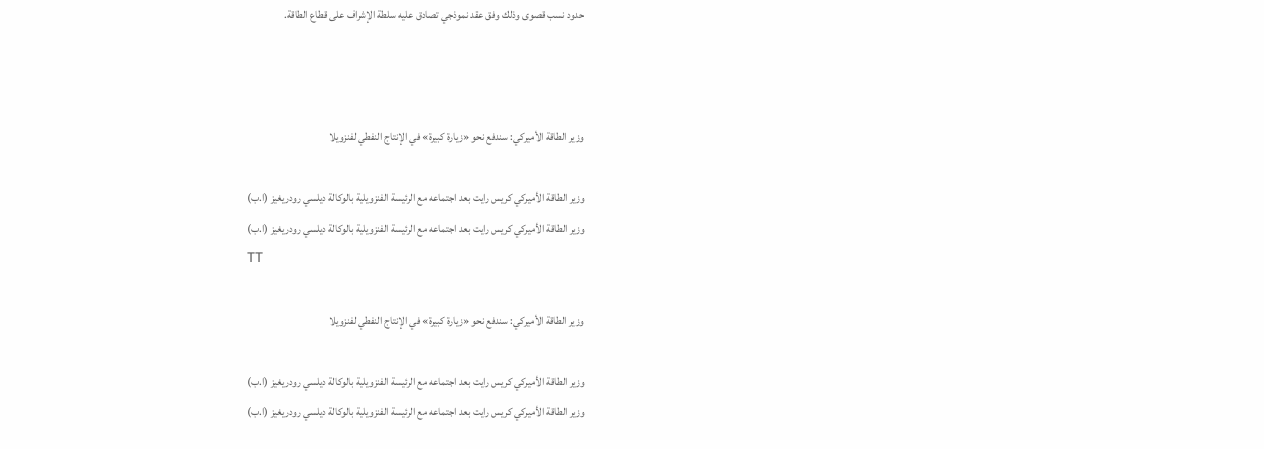حدود نسب قصوى وذلك وفق عقد نموذجي تصادق عليه سلطة الإشراف على قطاع الطاقة.



وزير الطاقة الأميركي: سندفع نحو «زيارة كبيرة» في الإنتاج النفطي لفنزويلا

وزير الطاقة الأميركي كريس رايت بعد اجتماعه مع الرئيسة الفنزويلية بالوكالة ديلسي رودريغيز (ا.ب)
وزير الطاقة الأميركي كريس رايت بعد اجتماعه مع الرئيسة الفنزويلية بالوكالة ديلسي رودريغيز (ا.ب)
TT

وزير الطاقة الأميركي: سندفع نحو «زيارة كبيرة» في الإنتاج النفطي لفنزويلا

وزير الطاقة الأميركي كريس رايت بعد اجتماعه مع الرئيسة الفنزويلية بالوكالة ديلسي رودريغيز (ا.ب)
وزير الطاقة الأميركي كريس رايت بعد اجتماعه مع الرئيسة الفنزويلية بالوكالة ديلسي رودريغيز (ا.ب)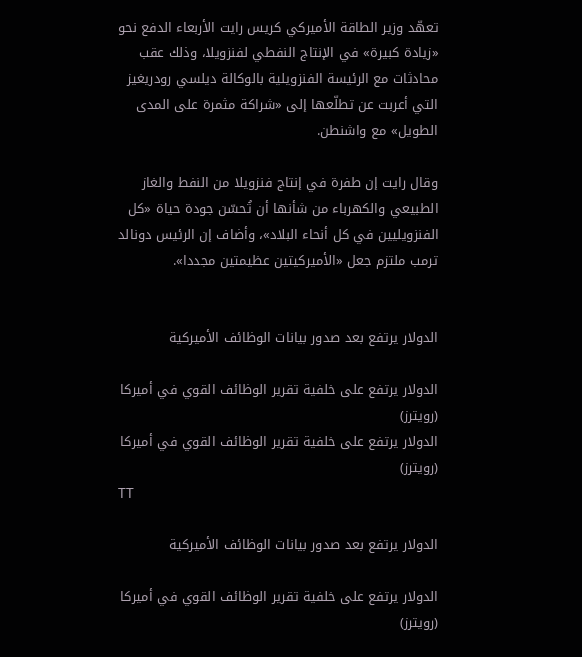تعهّد وزير الطاقة الأميركي كريس رايت الأربعاء الدفع نحو «زيادة كبيرة» في الإنتاج النفطي لفنزويلا، وذلك عقب محادثات مع الرئيسة الفنزويلية بالوكالة ديلسي رودريغيز التي أعربت عن تطلّعها إلى «شراكة مثمرة على المدى الطويل» مع واشنطن.

وقال رايت إن طفرة في إنتاج فنزويلا من النفط والغاز الطبيعي والكهرباء من شأنها أن تُحسّن جودة حياة «كل الفنزويليين في كل أنحاء البلاد»، وأضاف إن الرئيس دونالد ترمب ملتزم جعل «الأميركيتين عظيمتين مجددا».


الدولار يرتفع بعد صدور بيانات الوظائف الأميركية

الدولار يرتفع على خلفية تقرير الوظائف القوي في أميركا (رويترز)
الدولار يرتفع على خلفية تقرير الوظائف القوي في أميركا (رويترز)
TT

الدولار يرتفع بعد صدور بيانات الوظائف الأميركية

الدولار يرتفع على خلفية تقرير الوظائف القوي في أميركا (رويترز)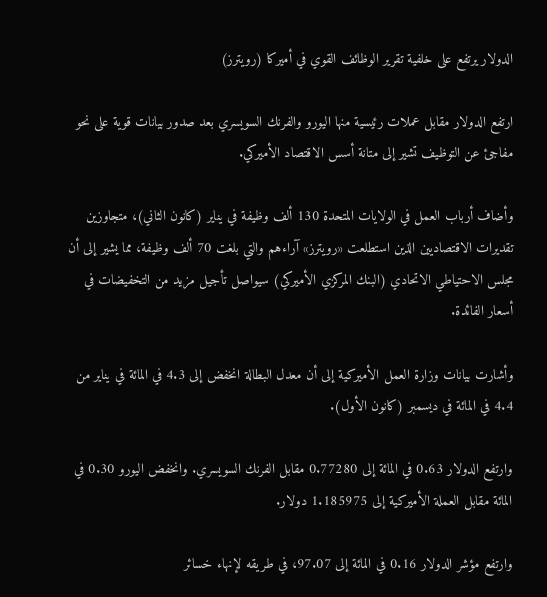الدولار يرتفع على خلفية تقرير الوظائف القوي في أميركا (رويترز)

ارتفع الدولار مقابل عملات رئيسية منها اليورو والفرنك السويسري بعد صدور بيانات قوية على نحو مفاجئ عن التوظيف تشير إلى متانة أسس الاقتصاد الأميركي.

وأضاف أرباب العمل في الولايات المتحدة 130 ألف وظيفة في يناير (كانون الثاني)، متجاوزين تقديرات الاقتصاديين الذين استطلعت «رويترز» آراءهم والتي بلغت 70 ألف وظيفة، مما يشير إلى أن مجلس الاحتياطي الاتحادي (البنك المركزي الأميركي) سيواصل تأجيل مزيد من التخفيضات في أسعار الفائدة.

وأشارت بيانات وزارة العمل الأميركية إلى أن معدل البطالة انخفض إلى 4.3 في المائة في يناير من 4.4 في المائة في ديسمبر (كانون الأول).

وارتفع الدولار 0.63 في المائة إلى 0.77280 مقابل الفرنك السويسري. وانخفض اليورو 0.30 في المائة مقابل العملة الأميركية إلى 1.185975 دولار.

وارتفع مؤشر الدولار 0.16 في المائة إلى 97.07، في طريقه لإنهاء خسائر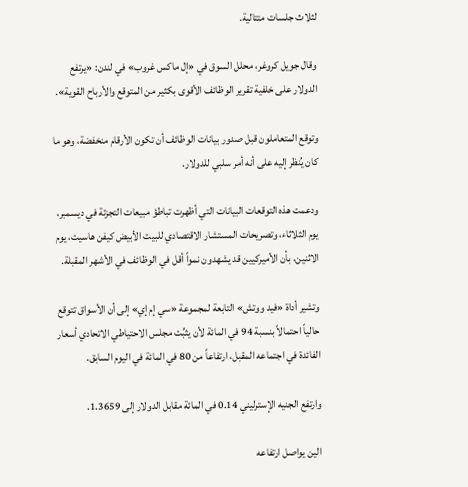لثلاث جلسات متتالية.

وقال جويل كروغر، محلل السوق في «إل ماكس غروب» في لندن: «يرتفع الدولار على خلفية تقرير الوظائف الأقوى بكثير من المتوقع والأرباح القوية».

وتوقع المتعاملون قبل صدور بيانات الوظائف أن تكون الأرقام منخفضة، ‌وهو ما كان يُنظر إليه ‌على أنه أمر سلبي للدولار.

ودعمت هذه التوقعات البيانات التي أظهرت تباطؤ ‌مبيعات التجزئة في ديسمبر، يوم الثلاثاء، وتصريحات المستشار ‌الاقتصادي للبيت الأبيض كيفن هاسيت، يوم الاثنين، بأن الأميركيين قد يشهدون نمواً أقل في الوظائف في الأشهر المقبلة.

وتشير أداة «فيد ووتش» التابعة لمجموعة «سي إم إي» إلى أن الأسواق تتوقع حالياً احتمالاً بنسبة 94 في المائة لأن ‌يثبِّت مجلس الاحتياطي الاتحادي أسعار الفائدة في اجتماعه المقبل، ارتفاعاً من 80 في المائة في اليوم السابق.

وارتفع الجنيه الإسترليني 0.14 في المائة مقابل الدولار إلى 1.3659.

الين يواصل ارتفاعه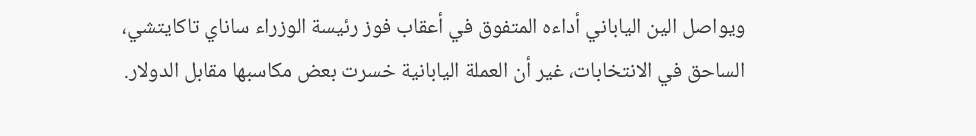ويواصل الين الياباني أداءه المتفوق في أعقاب فوز رئيسة الوزراء ساناي تاكايتشي، الساحق في الانتخابات، غير أن العملة اليابانية خسرت بعض مكاسبها مقابل الدولار.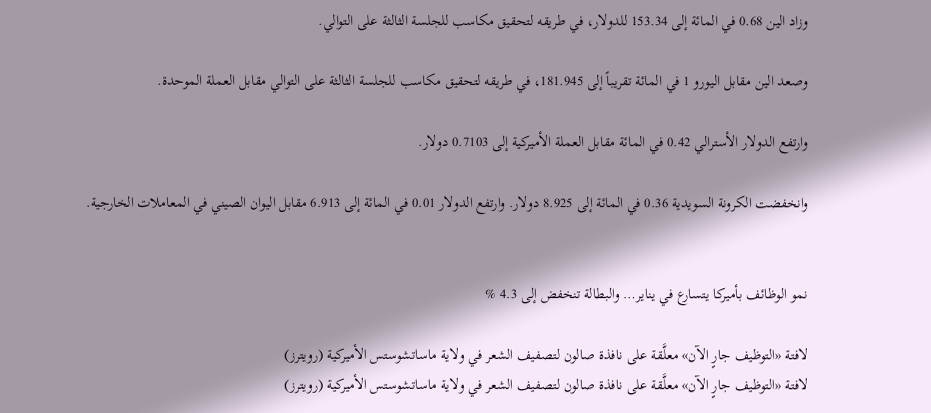وزاد الين 0.68 في المائة إلى 153.34 للدولار، في طريقه لتحقيق مكاسب للجلسة الثالثة على التوالي.

وصعد الين مقابل اليورو 1 في المائة تقريباً إلى 181.945، في طريقه لتحقيق مكاسب للجلسة الثالثة على التوالي مقابل العملة الموحدة.

وارتفع الدولار الأسترالي 0.42 في المائة مقابل العملة الأميركية إلى 0.7103 دولار.

وانخفضت الكرونة السويدية 0.36 في المائة إلى 8.925 دولار. وارتفع الدولار 0.01 في المائة إلى 6.913 مقابل اليوان الصيني في المعاملات الخارجية.


نمو الوظائف بأميركا يتسارع في يناير… والبطالة تنخفض إلى 4.3 %

لافتة «التوظيف جارٍ الآن» معلَّقة على نافذة صالون لتصفيف الشعر في ولاية ماساتشوستس الأميركية (رويترز)
لافتة «التوظيف جارٍ الآن» معلَّقة على نافذة صالون لتصفيف الشعر في ولاية ماساتشوستس الأميركية (رويترز)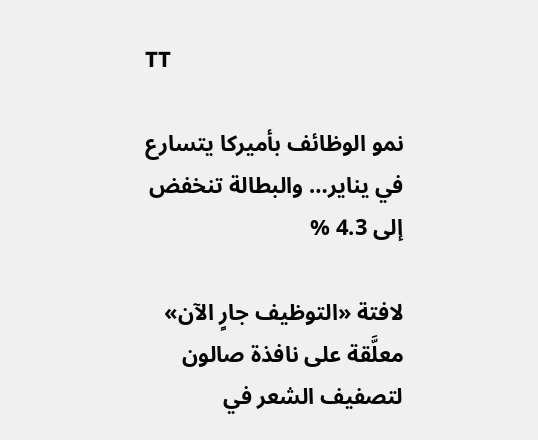TT

نمو الوظائف بأميركا يتسارع في يناير… والبطالة تنخفض إلى 4.3 %

لافتة «التوظيف جارٍ الآن» معلَّقة على نافذة صالون لتصفيف الشعر في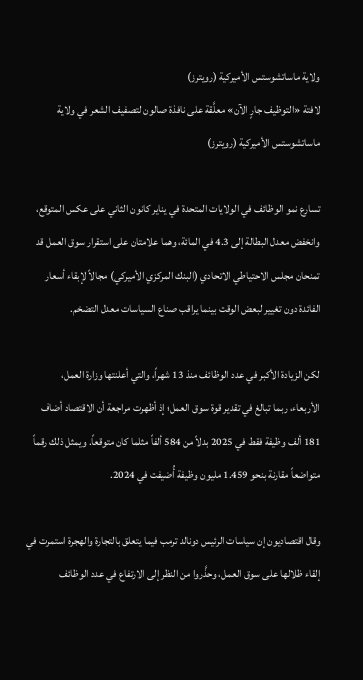ولاية ماساتشوستس الأميركية (رويترز)
لافتة «التوظيف جارٍ الآن» معلَّقة على نافذة صالون لتصفيف الشعر في ولاية ماساتشوستس الأميركية (رويترز)

تسارع نمو الوظائف في الولايات المتحدة في يناير كانون الثاني على عكس المتوقع، وانخفض معدل البطالة إلى 4.3 في المائة، وهما علامتان على استقرار سوق العمل قد تمنحان مجلس الاحتياطي الاتحادي (البنك المركزي الأميركي) مجالاً لإبقاء أسعار الفائدة دون تغيير لبعض الوقت بينما يراقب صناع السياسات معدل التضخم.

لكن الزيادة الأكبر في عدد الوظائف منذ 13 شهراً، والتي أعلنتها وزارة العمل، الأربعاء، ‌ربما تبالغ في تقدير ‌قوة سوق العمل؛ إذ أظهرت مراجعة أن الاقتصاد أضاف 181 ألف وظيفة فقط في 2025 بدلاً من 584 ألفاً مثلما كان متوقعاً. ويمثل ذلك رقماً متواضعاً مقارنة بنحو 1.459 مليون وظيفة أُضيفت في 2024.

وقال اقتصاديون إن سياسات الرئيس دونالد ترمب فيما يتعلق بالتجارة والهجرة استمرت ‌في إلقاء ظلالها ‌على سوق العمل، وحذَّروا من النظر إلى الارتفاع في ‌عدد الوظائف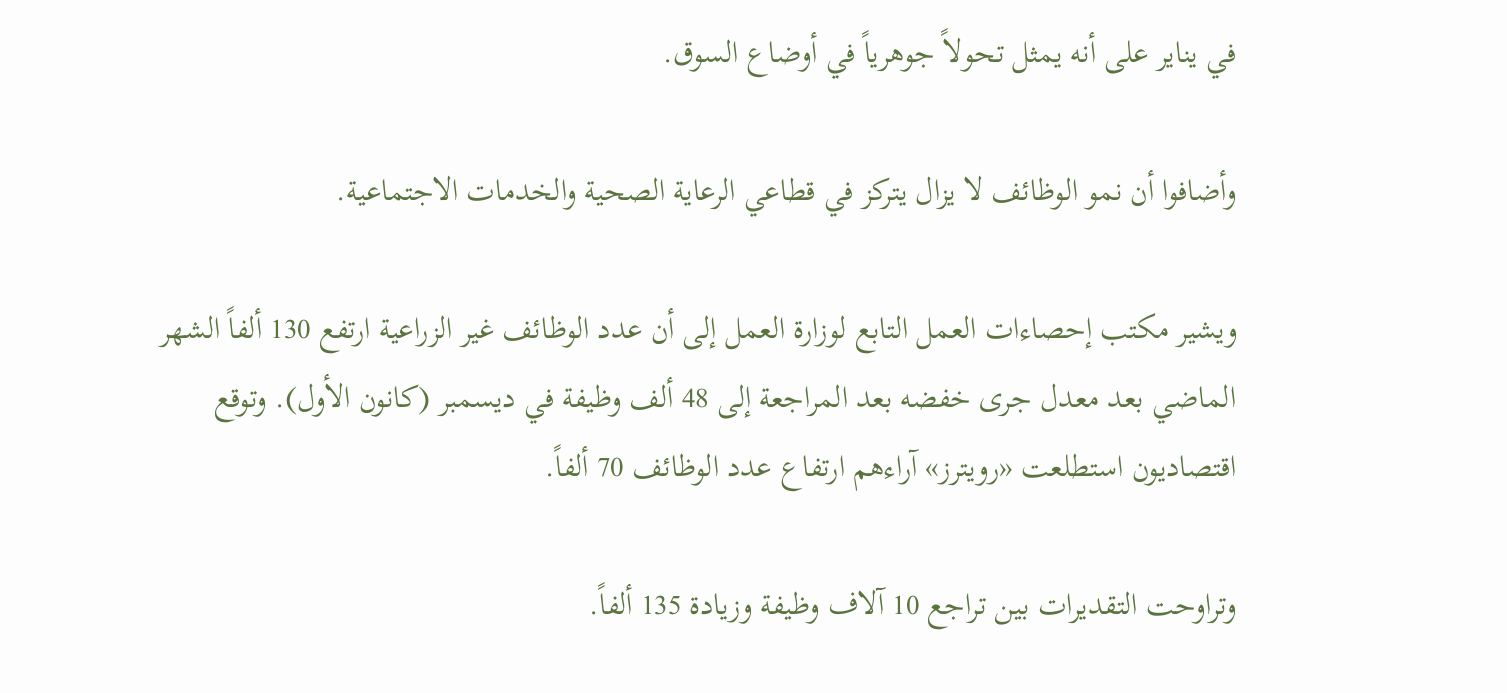في يناير ‌على أنه يمثل تحولاً جوهرياً في أوضاع السوق.

وأضافوا أن نمو الوظائف لا يزال يتركز في قطاعي الرعاية الصحية والخدمات الاجتماعية.

ويشير مكتب إحصاءات العمل التابع ‌لوزارة العمل إلى أن عدد الوظائف غير الزراعية ارتفع 130 ألفاً الشهر الماضي بعد معدل جرى خفضه بعد المراجعة إلى 48 ألف وظيفة في ديسمبر (كانون الأول). وتوقع اقتصاديون استطلعت «رويترز» آراءهم ارتفاع عدد الوظائف 70 ألفاً.

وتراوحت التقديرات بين تراجع 10 آلاف وظيفة وزيادة 135 ألفاً.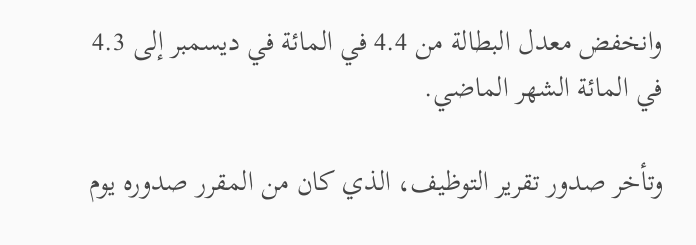وانخفض معدل البطالة من 4.4 في المائة في ديسمبر إلى 4.3 في المائة الشهر الماضي.

وتأخر صدور تقرير التوظيف، الذي كان من المقرر صدوره يوم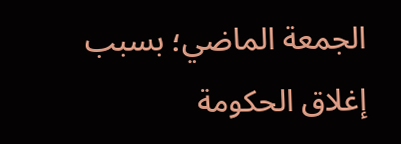الجمعة الماضي؛ بسبب إغلاق الحكومة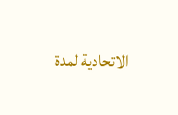الاتحادية لمدة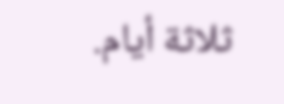ثلاثة أيام.